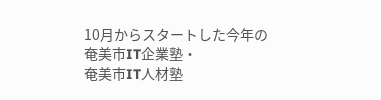10月からスタートした今年の
奄美市IT企業塾・
奄美市IT人材塾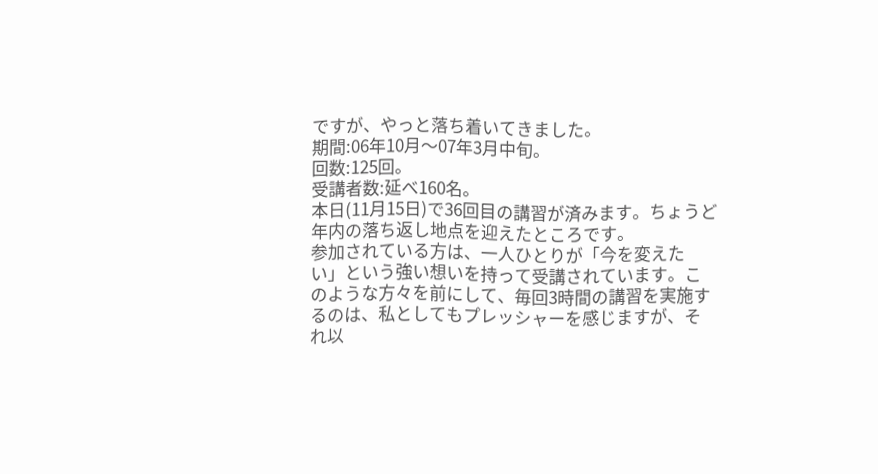ですが、やっと落ち着いてきました。
期間:06年10月〜07年3月中旬。
回数:125回。
受講者数:延べ160名。
本日(11月15日)で36回目の講習が済みます。ちょうど年内の落ち返し地点を迎えたところです。
参加されている方は、一人ひとりが「今を変えたい」という強い想いを持って受講されています。このような方々を前にして、毎回3時間の講習を実施するのは、私としてもプレッシャーを感じますが、それ以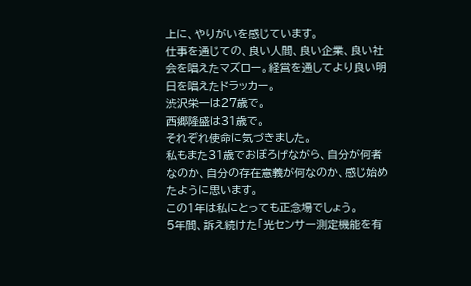上に、やりがいを感じています。
仕事を通じての、良い人間、良い企業、良い社会を唱えたマズロー。経営を通してより良い明日を唱えたドラッカー。
渋沢栄一は27歳で。
西郷隆盛は31歳で。
それぞれ使命に気づきました。
私もまた31歳でおぼろげながら、自分が何者なのか、自分の存在意義が何なのか、感じ始めたように思います。
この1年は私にとっても正念場でしょう。
5年間、訴え続けた「光センサー測定機能を有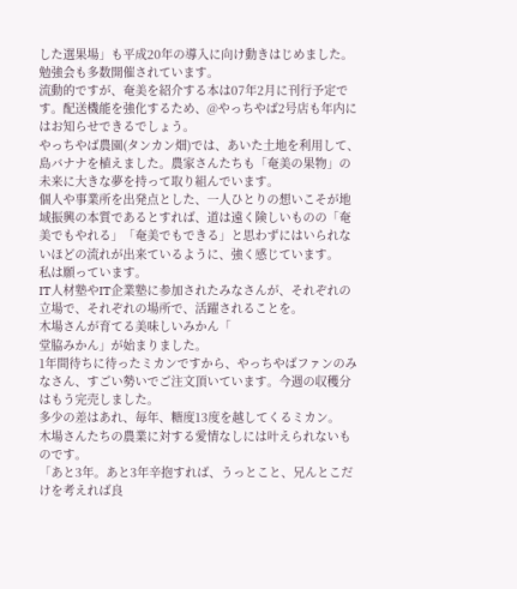した選果場」も平成20年の導入に向け動きはじめました。勉強会も多数開催されています。
流動的ですが、奄美を紹介する本は07年2月に刊行予定です。配送機能を強化するため、@やっちやば2号店も年内にはお知らせできるでしょう。
やっちやば農園(タンカン畑)では、あいた土地を利用して、島バナナを植えました。農家さんたちも「奄美の果物」の未来に大きな夢を持って取り組んでいます。
個人や事業所を出発点とした、一人ひとりの想いこそが地域振興の本質であるとすれば、道は遠く険しいものの「奄美でもやれる」「奄美でもできる」と思わずにはいられないほどの流れが出来ているように、強く感じています。
私は願っています。
IT人材塾やIT企業塾に参加されたみなさんが、それぞれの立場で、それぞれの場所で、活躍されることを。
木場さんが育てる美味しいみかん「
堂脇みかん」が始まりました。
1年間待ちに待ったミカンですから、やっちやばファンのみなさん、すごい勢いでご注文頂いています。今週の収穫分はもう完売しました。
多少の差はあれ、毎年、糖度13度を越してくるミカン。
木場さんたちの農業に対する愛情なしには叶えられないものです。
「あと3年。あと3年辛抱すれば、うっとこと、兄んとこだけを考えれば良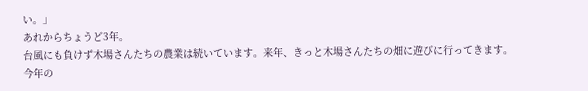い。」
あれからちょうど3年。
台風にも負けず木場さんたちの農業は続いています。来年、きっと木場さんたちの畑に遊びに行ってきます。
今年の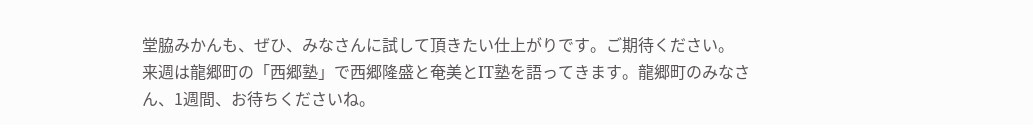堂脇みかんも、ぜひ、みなさんに試して頂きたい仕上がりです。ご期待ください。
来週は龍郷町の「西郷塾」で西郷隆盛と奄美とIT塾を語ってきます。龍郷町のみなさん、1週間、お待ちくださいね。